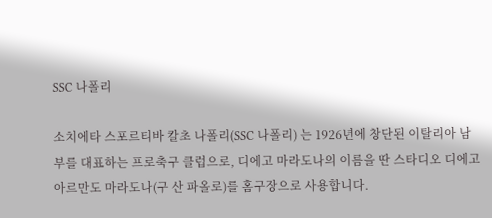SSC 나폴리

소치에타 스포르티바 칼초 나폴리(SSC 나폴리) 는 1926년에 창단된 이탈리아 남부를 대표하는 프로축구 클럽으로, 디에고 마라도나의 이름을 딴 스타디오 디에고 아르만도 마라도나(구 산 파올로)를 홈구장으로 사용합니다.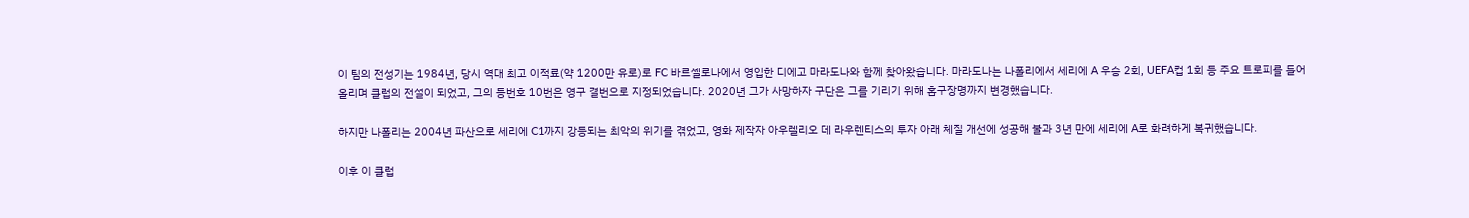이 팀의 전성기는 1984년, 당시 역대 최고 이적료(약 1200만 유로)로 FC 바르셀로나에서 영입한 디에고 마라도나와 함께 찾아왔습니다. 마라도나는 나폴리에서 세리에 A 우승 2회, UEFA컵 1회 등 주요 트로피를 들어 올리며 클럽의 전설이 되었고, 그의 등번호 10번은 영구 결번으로 지정되었습니다. 2020년 그가 사망하자 구단은 그를 기리기 위해 홈구장명까지 변경했습니다.

하지만 나폴리는 2004년 파산으로 세리에 C1까지 강등되는 최악의 위기를 겪었고, 영화 제작자 아우렐리오 데 라우렌티스의 투자 아래 체질 개선에 성공해 불과 3년 만에 세리에 A로 화려하게 복귀했습니다.

이후 이 클럽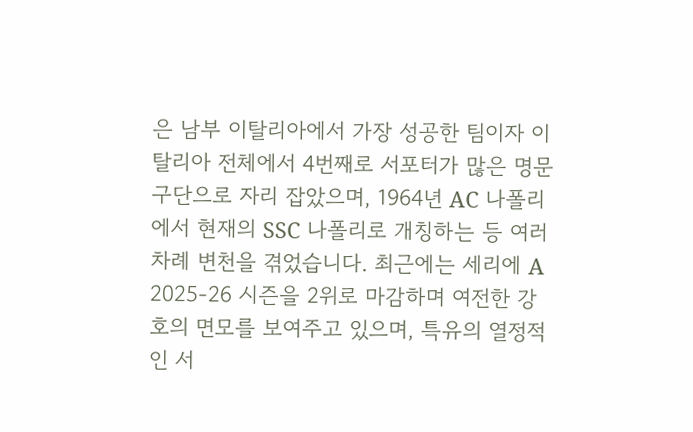은 남부 이탈리아에서 가장 성공한 팀이자 이탈리아 전체에서 4번째로 서포터가 많은 명문 구단으로 자리 잡았으며, 1964년 AC 나폴리에서 현재의 SSC 나폴리로 개칭하는 등 여러 차례 변천을 겪었습니다. 최근에는 세리에 A 2025-26 시즌을 2위로 마감하며 여전한 강호의 면모를 보여주고 있으며, 특유의 열정적인 서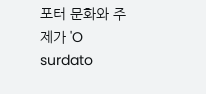포터 문화와 주제가 'O surdato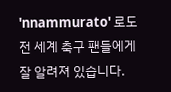'nnammurato' 로도 전 세계 축구 팬들에게 잘 알려져 있습니다.